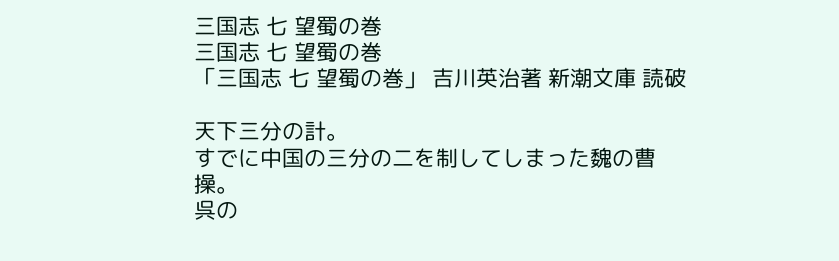三国志 七 望蜀の巻
三国志 七 望蜀の巻
「三国志 七 望蜀の巻」 吉川英治著 新潮文庫 読破

天下三分の計。
すでに中国の三分の二を制してしまった魏の曹操。
呉の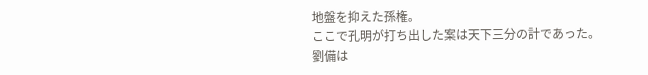地盤を抑えた孫権。
ここで孔明が打ち出した案は天下三分の計であった。
劉備は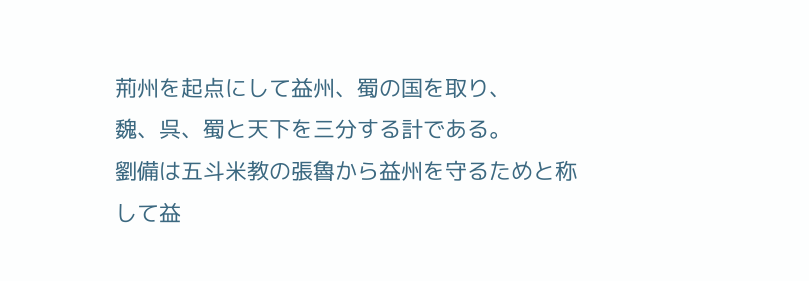荊州を起点にして益州、蜀の国を取り、
魏、呉、蜀と天下を三分する計である。
劉備は五斗米教の張魯から益州を守るためと称して益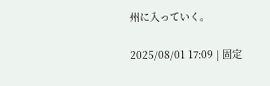州に入っていく。

2025/08/01 17:09 | 固定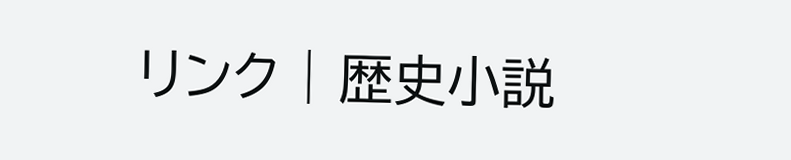リンク | 歴史小説